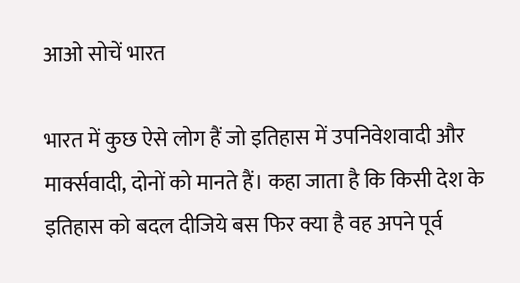आओ सोचें भारत

भारत में कुछ ऐसे लोग हैं जो इतिहास में उपनिवेशवादी और मार्क्सवादी, दोनों को मानते हैं। कहा जाता है कि किसी देश के इतिहास को बदल दीजिये बस फिर क्या है वह अपने पूर्व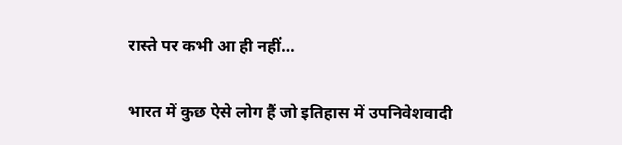रास्ते पर कभी आ ही नहीं…

भारत में कुछ ऐसे लोग हैं जो इतिहास में उपनिवेशवादी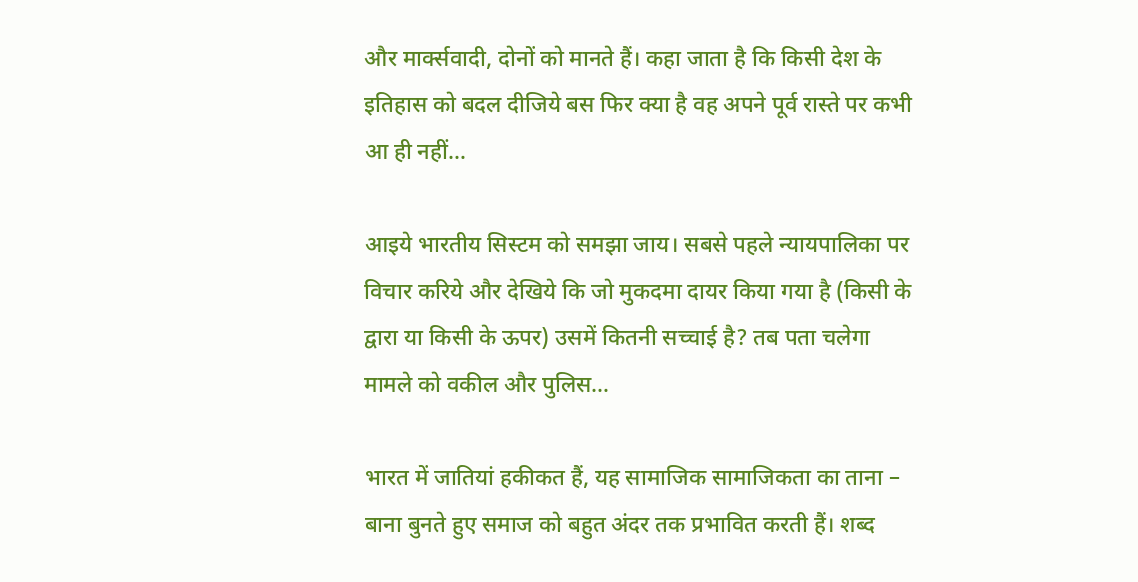और मार्क्सवादी, दोनों को मानते हैं। कहा जाता है कि किसी देश के इतिहास को बदल दीजिये बस फिर क्या है वह अपने पूर्व रास्ते पर कभी आ ही नहीं…

आइये भारतीय सिस्टम को समझा जाय। सबसे पहले न्यायपालिका पर विचार करिये और देखिये कि जो मुकदमा दायर किया गया है (किसी के द्वारा या किसी के ऊपर) उसमें कितनी सच्चाई है? तब पता चलेगा मामले को वकील और पुलिस…

भारत में जातियां हकीकत हैं, यह सामाजिक सामाजिकता का ताना – बाना बुनते हुए समाज को बहुत अंदर तक प्रभावित करती हैं। शब्द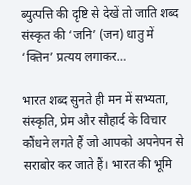ब्युत्पत्ति की दृष्टि से देखें तो जाति शब्द संस्कृत की ‘जनि’ (जन) धातु में ‘क्तिन’ प्रत्यय लगाकर…

भारत शब्द सुनते ही मन में सभ्यता, संस्कृति, प्रेम और सौहार्द के विचार कौंधने लगते हैं जो आपको अपनेपन से सराबोर कर जाते हैं। भारत की भूमि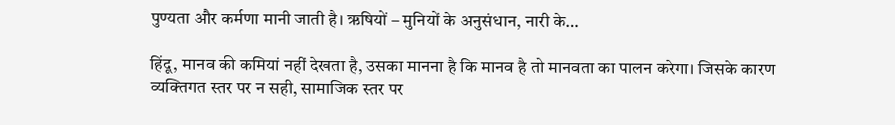पुण्यता और कर्मणा मानी जाती है। ऋषियों – मुनियों के अनुसंधान, नारी के…

हिंदू, मानव की कमियां नहीं देखता है, उसका मानना है कि मानव है तो मानवता का पालन करेगा। जिसके कारण व्यक्तिगत स्तर पर न सही, सामाजिक स्तर पर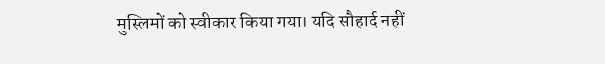मुस्लिमों को स्वीकार किया गया। यदि सौहार्द नहीं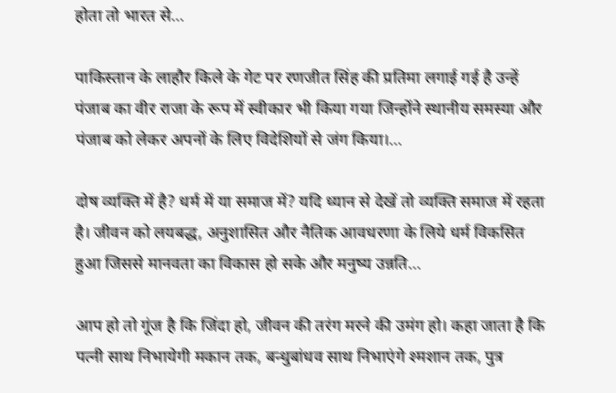होता तो भारत से…

पाकिस्तान के लाहौर किले के गेट पर रणजीत सिंह की प्रतिमा लगाई गई है उन्हें पंजाब का वीर राजा के रूप में स्वीकार भी किया गया जिन्होंने स्थानीय समस्या और पंजाब को लेकर अपनों के लिए विदेशियों से जंग किया।…

दोष व्यक्ति में है? धर्म में या समाज में? यदि ध्यान से देखें तो व्यक्ति समाज में रहता है। जीवन को लयबद्ध, अनुशासित और नैतिक आवधरणा के लिये धर्म विकसित हुआ जिससे मानवता का विकास हो सके और मनुष्य उन्नति…

आप हो तो गूंज है कि जिंदा हो, जीवन की तरंग मरने की उमंग हो। कहा जाता है कि पत्नी साथ निभायेगी मकान तक, बन्धुबांधव साथ निभाएंगे श्मशान तक, पुत्र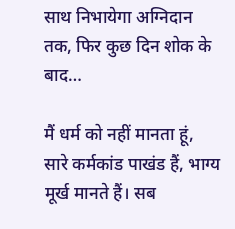साथ निभायेगा अग्निदान तक, फिर कुछ दिन शोक के बाद…

मैं धर्म को नहीं मानता हूं, सारे कर्मकांड पाखंड हैं, भाग्य मूर्ख मानते हैं। सब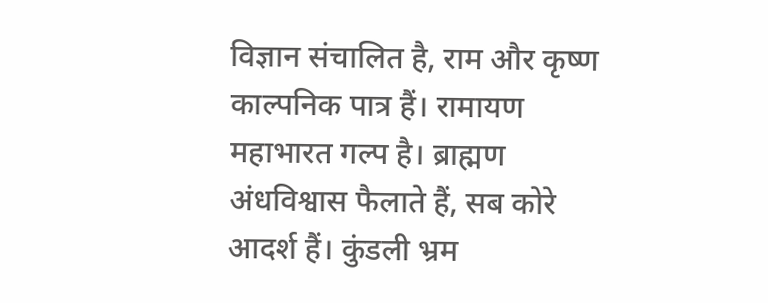विज्ञान संचालित है, राम और कृष्ण काल्पनिक पात्र हैं। रामायण महाभारत गल्प है। ब्राह्मण अंधविश्वास फैलाते हैं, सब कोरे आदर्श हैं। कुंडली भ्रम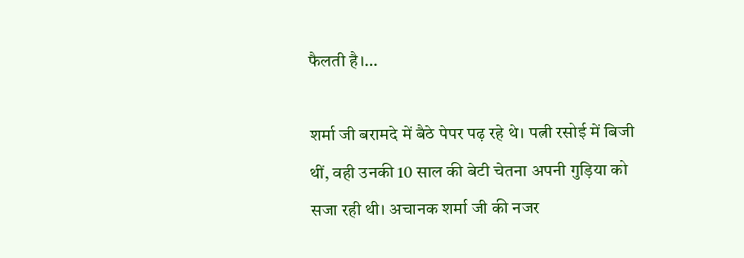फैलती है।…

शर्मा जी बरामदे में बैठे पेपर पढ़ रहे थे। पत्नी रसोई में बिजी थीं, वही उनकी 10 साल की बेटी चेतना अपनी गुड़िया को सजा रही थी। अचानक शर्मा जी की नजर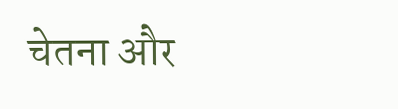चेतना और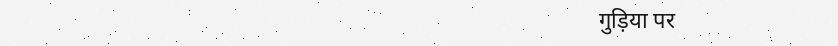गुड़िया पर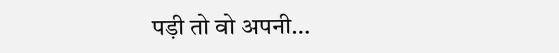पड़ी तो वो अपनी…